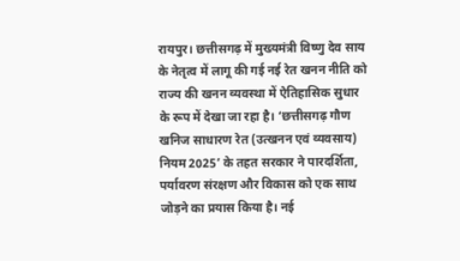रायपुर। छत्तीसगढ़ में मुख्यमंत्री विष्णु देव साय के नेतृत्व में लागू की गई नई रेत खनन नीति को राज्य की खनन व्यवस्था में ऐतिहासिक सुधार के रूप में देखा जा रहा है। ‘छत्तीसगढ़ गौण खनिज साधारण रेत (उत्खनन एवं व्यवसाय) नियम 2025’ के तहत सरकार ने पारदर्शिता, पर्यावरण संरक्षण और विकास को एक साथ जोड़ने का प्रयास किया है। नई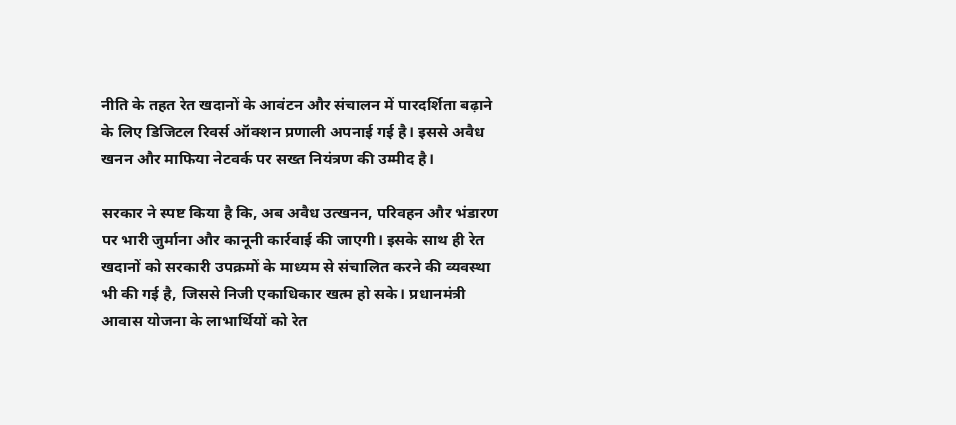नीति के तहत रेत खदानों के आवंटन और संचालन में पारदर्शिता बढ़ाने के लिए डिजिटल रिवर्स ऑक्शन प्रणाली अपनाई गई है। इससे अवैध खनन और माफिया नेटवर्क पर सख्त नियंत्रण की उम्मीद है।

सरकार ने स्पष्ट किया है कि, अब अवैध उत्खनन, परिवहन और भंडारण पर भारी जुर्माना और कानूनी कार्रवाई की जाएगी। इसके साथ ही रेत खदानों को सरकारी उपक्रमों के माध्यम से संचालित करने की व्यवस्था भी की गई है, जिससे निजी एकाधिकार खत्म हो सके। प्रधानमंत्री आवास योजना के लाभार्थियों को रेत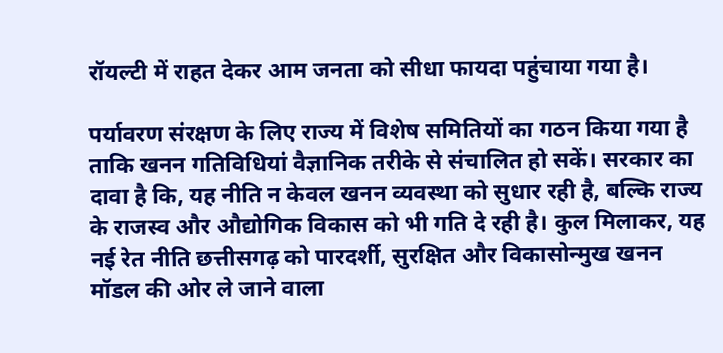रॉयल्टी में राहत देकर आम जनता को सीधा फायदा पहुंचाया गया है।

पर्यावरण संरक्षण के लिए राज्य में विशेष समितियों का गठन किया गया है ताकि खनन गतिविधियां वैज्ञानिक तरीके से संचालित हो सकें। सरकार का दावा है कि, यह नीति न केवल खनन व्यवस्था को सुधार रही है, बल्कि राज्य के राजस्व और औद्योगिक विकास को भी गति दे रही है। कुल मिलाकर, यह नई रेत नीति छत्तीसगढ़ को पारदर्शी, सुरक्षित और विकासोन्मुख खनन मॉडल की ओर ले जाने वाला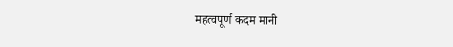महत्वपूर्ण कदम मानी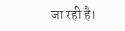जा रही है।